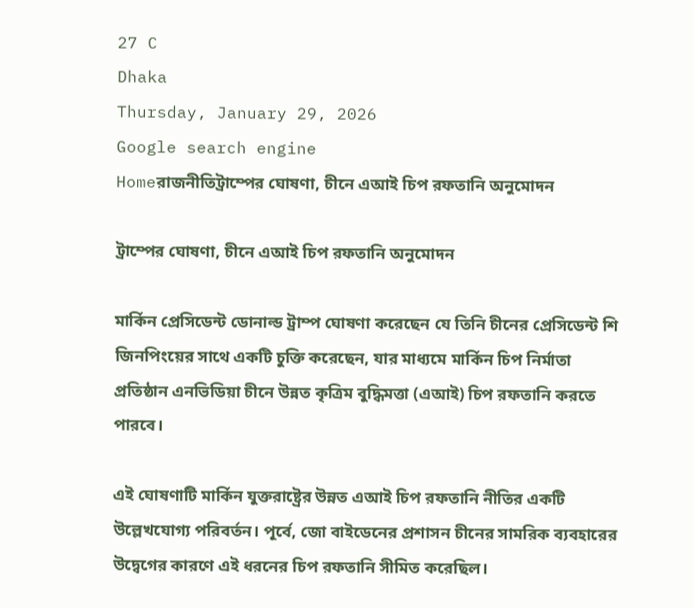27 C
Dhaka
Thursday, January 29, 2026
Google search engine
Homeরাজনীতিট্রাম্পের ঘোষণা, চীনে এআই চিপ রফতানি অনুমোদন

ট্রাম্পের ঘোষণা, চীনে এআই চিপ রফতানি অনুমোদন

মার্কিন প্রেসিডেন্ট ডোনাল্ড ট্রাম্প ঘোষণা করেছেন যে তিনি চীনের প্রেসিডেন্ট শি জিনপিংয়ের সাথে একটি চুক্তি করেছেন, যার মাধ্যমে মার্কিন চিপ নির্মাতা প্রতিষ্ঠান এনভিডিয়া চীনে উন্নত কৃত্রিম বুদ্ধিমত্তা (এআই) চিপ রফতানি করতে পারবে।

এই ঘোষণাটি মার্কিন যুক্তরাষ্ট্রের উন্নত এআই চিপ রফতানি নীতির একটি উল্লেখযোগ্য পরিবর্তন। পূর্বে, জো বাইডেনের প্রশাসন চীনের সামরিক ব্যবহারের উদ্বেগের কারণে এই ধরনের চিপ রফতানি সীমিত করেছিল।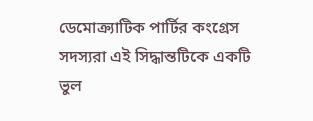ডেমোক্র্যাটিক পার্টির কংগ্রেস সদস্যরা এই সিদ্ধান্তটিকে একটি ভুল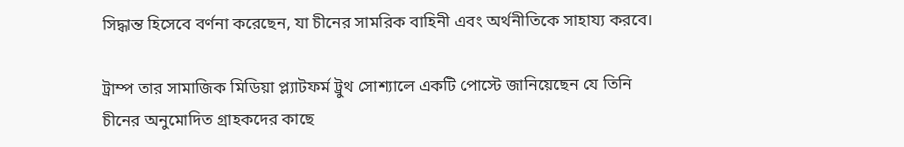সিদ্ধান্ত হিসেবে বর্ণনা করেছেন, যা চীনের সামরিক বাহিনী এবং অর্থনীতিকে সাহায্য করবে।

ট্রাম্প তার সামাজিক মিডিয়া প্ল্যাটফর্ম ট্রুথ সোশ্যালে একটি পোস্টে জানিয়েছেন যে তিনি চীনের অনুমোদিত গ্রাহকদের কাছে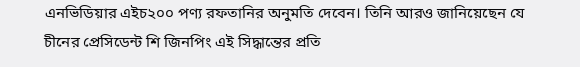এনভিডিয়ার এইচ২০০ পণ্য রফতানির অনুমতি দেবেন। তিনি আরও জানিয়েছেন যে চীনের প্রেসিডেন্ট শি জিনপিং এই সিদ্ধান্তের প্রতি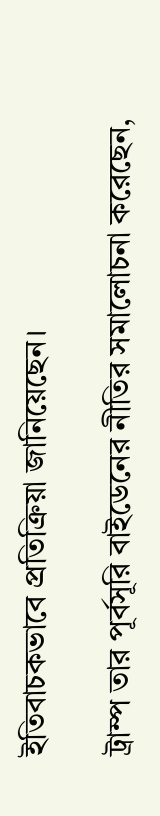ইতিবাচকভাবে প্রতিক্রিয়া জানিয়েছেন।

ট্রাম্প তার পূর্বসূরি বাইডেনের নীতির সমালোচনা করেছেন,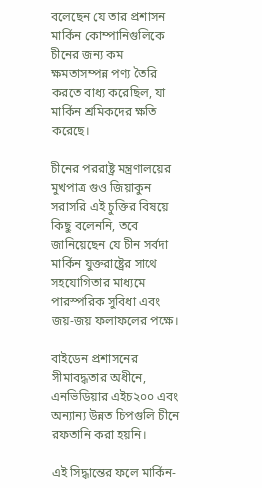বলেছেন যে তার প্রশাসন মার্কিন কোম্পানিগুলিকে চীনের জন্য কম ক্ষমতাসম্পন্ন পণ্য তৈরি করতে বাধ্য করেছিল, যা মার্কিন শ্রমিকদের ক্ষতি করেছে।

চীনের পররাষ্ট্র মন্ত্রণালয়ের মুখপাত্র গুও জিয়াকুন সরাসরি এই চুক্তির বিষয়ে কিছু বলেননি, তবে জানিয়েছেন যে চীন সর্বদা মার্কিন যুক্তরাষ্ট্রের সাথে সহযোগিতার মাধ্যমে পারস্পরিক সুবিধা এবং জয়-জয় ফলাফলের পক্ষে।

বাইডেন প্রশাসনের সীমাবদ্ধতার অধীনে, এনভিডিয়ার এইচ২০০ এবং অন্যান্য উন্নত চিপগুলি চীনে রফতানি করা হয়নি।

এই সিদ্ধান্তের ফলে মার্কিন-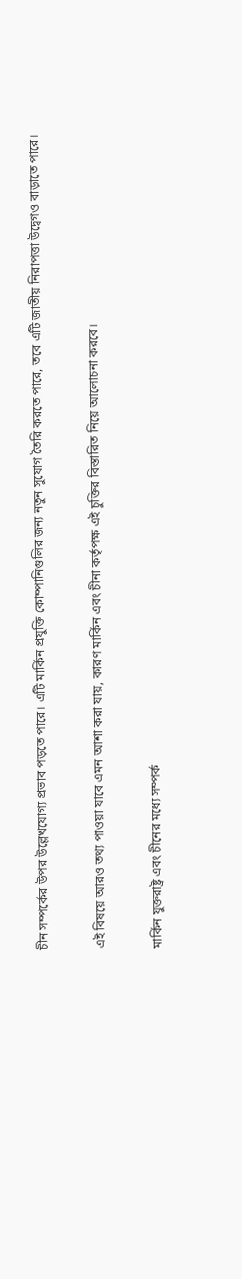চীন সম্পর্কের উপর উল্লেখযোগ্য প্রভাব পড়তে পারে। এটি মার্কিন প্রযুক্তি কোম্পানিগুলির জন্য নতুন সুযোগ তৈরি করতে পারে, তবে এটি জাতীয় নিরাপত্তা উদ্বেগও বাড়াতে পারে।

এই বিষয়ে আরও তথ্য পাওয়া যাবে এমন আশা করা যায়, কারণ মার্কিন এবং চীনা কর্তৃপক্ষ এই চুক্তির বিস্তারিত নিয়ে আলোচনা করবে।

মার্কিন যুক্তরাষ্ট্র এবং চীনের মধ্যে সম্পর্ক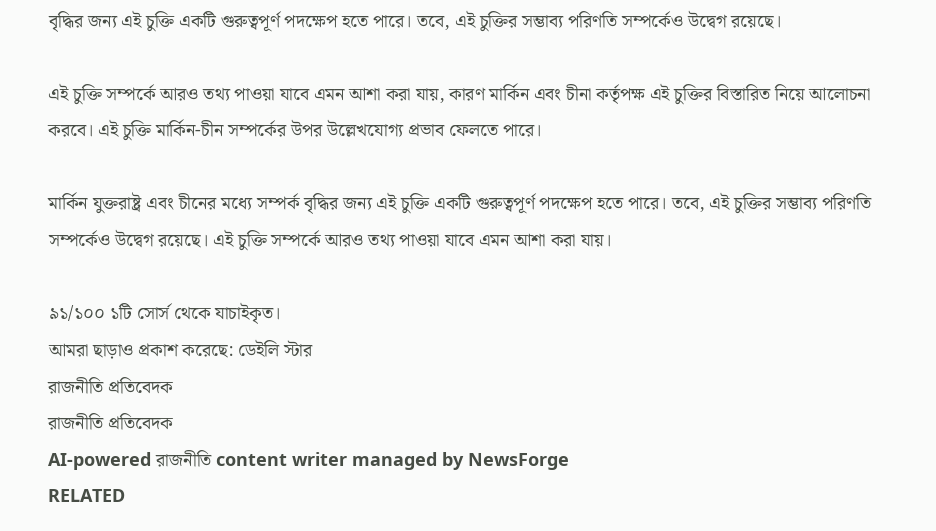বৃদ্ধির জন্য এই চুক্তি একটি গুরুত্বপূর্ণ পদক্ষেপ হতে পারে। তবে, এই চুক্তির সম্ভাব্য পরিণতি সম্পর্কেও উদ্বেগ রয়েছে।

এই চুক্তি সম্পর্কে আরও তথ্য পাওয়া যাবে এমন আশা করা যায়, কারণ মার্কিন এবং চীনা কর্তৃপক্ষ এই চুক্তির বিস্তারিত নিয়ে আলোচনা করবে। এই চুক্তি মার্কিন-চীন সম্পর্কের উপর উল্লেখযোগ্য প্রভাব ফেলতে পারে।

মার্কিন যুক্তরাষ্ট্র এবং চীনের মধ্যে সম্পর্ক বৃদ্ধির জন্য এই চুক্তি একটি গুরুত্বপূর্ণ পদক্ষেপ হতে পারে। তবে, এই চুক্তির সম্ভাব্য পরিণতি সম্পর্কেও উদ্বেগ রয়েছে। এই চুক্তি সম্পর্কে আরও তথ্য পাওয়া যাবে এমন আশা করা যায়।

৯১/১০০ ১টি সোর্স থেকে যাচাইকৃত।
আমরা ছাড়াও প্রকাশ করেছে: ডেইলি স্টার
রাজনীতি প্রতিবেদক
রাজনীতি প্রতিবেদক
AI-powered রাজনীতি content writer managed by NewsForge
RELATED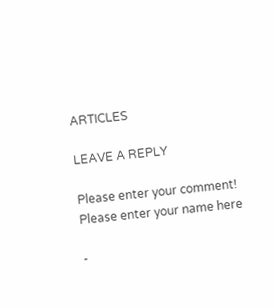ARTICLES

LEAVE A REPLY

Please enter your comment!
Please enter your name here

-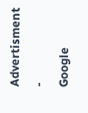Advertisment -
Google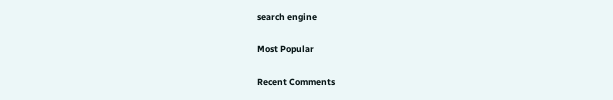search engine

Most Popular

Recent Comments